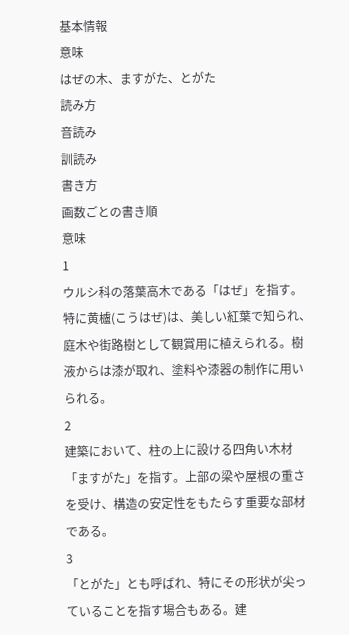基本情報
意味
はぜの木、ますがた、とがた
読み方
音読み
訓読み
書き方
画数ごとの書き順
意味
1
ウルシ科の落葉高木である「はぜ」を指す。特に黄櫨(こうはぜ)は、美しい紅葉で知られ、庭木や街路樹として観賞用に植えられる。樹液からは漆が取れ、塗料や漆器の制作に用いられる。
2
建築において、柱の上に設ける四角い木材「ますがた」を指す。上部の梁や屋根の重さを受け、構造の安定性をもたらす重要な部材である。
3
「とがた」とも呼ばれ、特にその形状が尖っていることを指す場合もある。建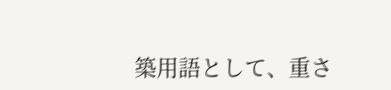築用語として、重さ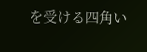を受ける四角い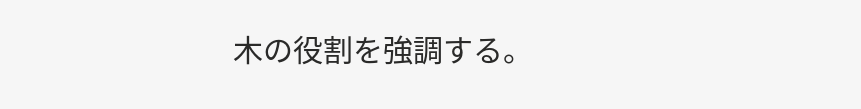木の役割を強調する。